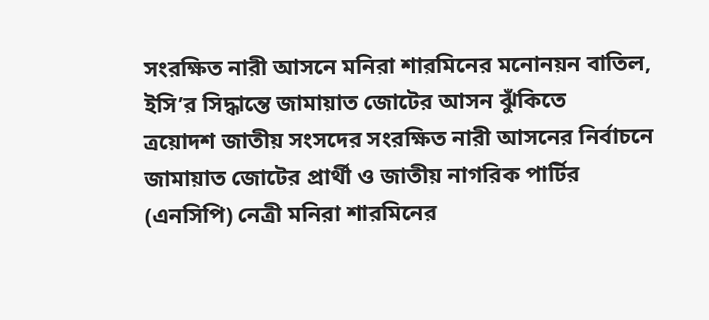সংরক্ষিত নারী আসনে মনিরা শারমিনের মনোনয়ন বাতিল, ইসি’র সিদ্ধান্তে জামায়াত জোটের আসন ঝুঁকিতে
ত্রয়োদশ জাতীয় সংসদের সংরক্ষিত নারী আসনের নির্বাচনে জামায়াত জোটের প্রার্থী ও জাতীয় নাগরিক পার্টির (এনসিপি) নেত্রী মনিরা শারমিনের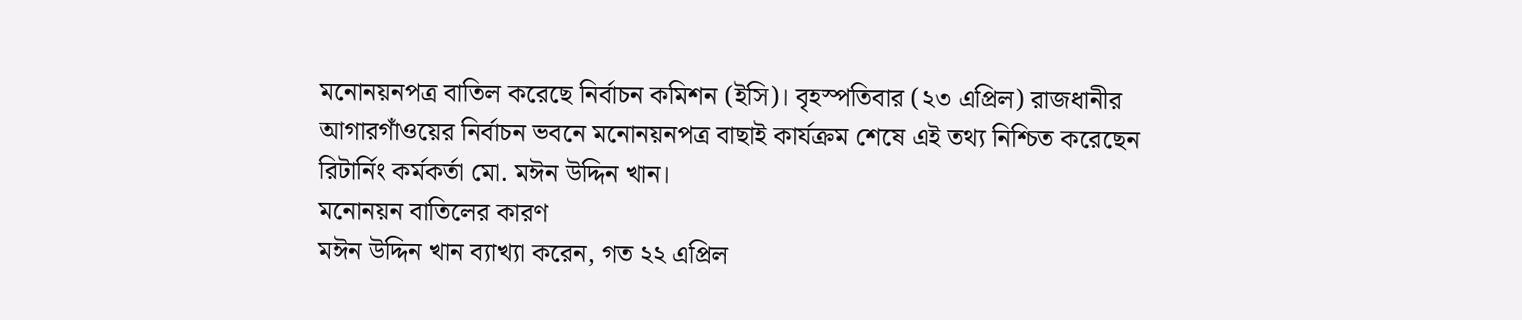মনোনয়নপত্র বাতিল করেছে নির্বাচন কমিশন (ইসি)। বৃহস্পতিবার (২৩ এপ্রিল) রাজধানীর আগারগাঁওয়ের নির্বাচন ভবনে মনোনয়নপত্র বাছাই কার্যক্রম শেষে এই তথ্য নিশ্চিত করেছেন রিটার্নিং কর্মকর্তা মো. মঈন উদ্দিন খান।
মনোনয়ন বাতিলের কারণ
মঈন উদ্দিন খান ব্যাখ্যা করেন, গত ২২ এপ্রিল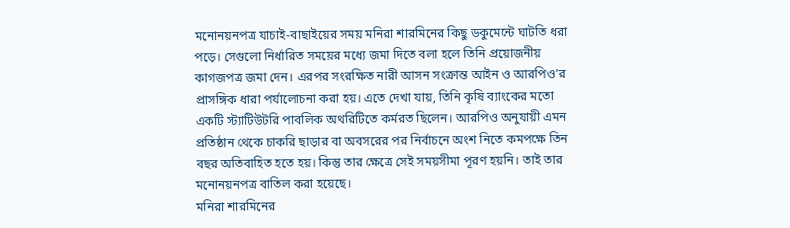মনোনয়নপত্র যাচাই-বাছাইয়ের সময় মনিরা শারমিনের কিছু ডকুমেন্টে ঘাটতি ধরা পড়ে। সেগুলো নির্ধারিত সময়ের মধ্যে জমা দিতে বলা হলে তিনি প্রয়োজনীয় কাগজপত্র জমা দেন। এরপর সংরক্ষিত নারী আসন সংক্রান্ত আইন ও আরপিও’র প্রাসঙ্গিক ধারা পর্যালোচনা করা হয়। এতে দেখা যায়, তিনি কৃষি ব্যাংকের মতো একটি স্ট্যাটিউটরি পাবলিক অথরিটিতে কর্মরত ছিলেন। আরপিও অনুযায়ী এমন প্রতিষ্ঠান থেকে চাকরি ছাড়ার বা অবসরের পর নির্বাচনে অংশ নিতে কমপক্ষে তিন বছর অতিবাহিত হতে হয়। কিন্তু তার ক্ষেত্রে সেই সময়সীমা পূরণ হয়নি। তাই তার মনোনয়নপত্র বাতিল করা হয়েছে।
মনিরা শারমিনের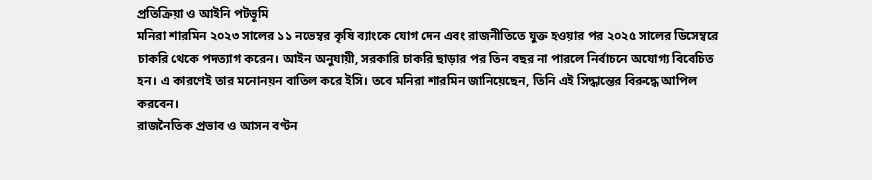প্রতিক্রিয়া ও আইনি পটভূমি
মনিরা শারমিন ২০২৩ সালের ১১ নভেম্বর কৃষি ব্যাংকে যোগ দেন এবং রাজনীতিতে যুক্ত হওয়ার পর ২০২৫ সালের ডিসেম্বরে চাকরি থেকে পদত্যাগ করেন। আইন অনুযায়ী, সরকারি চাকরি ছাড়ার পর তিন বছর না পারলে নির্বাচনে অযোগ্য বিবেচিত হন। এ কারণেই তার মনোনয়ন বাতিল করে ইসি। তবে মনিরা শারমিন জানিয়েছেন, তিনি এই সিদ্ধান্তের বিরুদ্ধে আপিল করবেন।
রাজনৈতিক প্রভাব ও আসন বণ্টন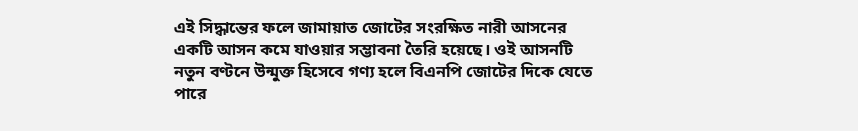এই সিদ্ধান্তের ফলে জামায়াত জোটের সংরক্ষিত নারী আসনের একটি আসন কমে যাওয়ার সম্ভাবনা তৈরি হয়েছে। ওই আসনটি নতুন বণ্টনে উন্মুক্ত হিসেবে গণ্য হলে বিএনপি জোটের দিকে যেতে পারে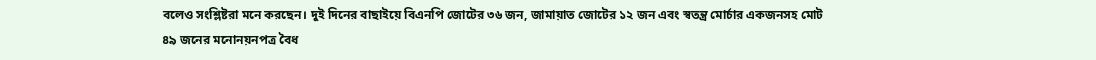বলেও সংশ্লিষ্টরা মনে করছেন। দুই দিনের বাছাইয়ে বিএনপি জোটের ৩৬ জন, জামায়াত জোটের ১২ জন এবং স্বতন্ত্র মোর্চার একজনসহ মোট ৪৯ জনের মনোনয়নপত্র বৈধ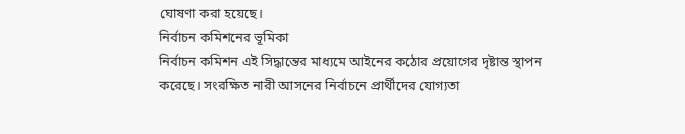ঘোষণা করা হয়েছে।
নির্বাচন কমিশনের ভূমিকা
নির্বাচন কমিশন এই সিদ্ধান্তের মাধ্যমে আইনের কঠোর প্রয়োগের দৃষ্টান্ত স্থাপন করেছে। সংরক্ষিত নারী আসনের নির্বাচনে প্রার্থীদের যোগ্যতা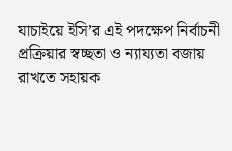যাচাইয়ে ইসি’র এই পদক্ষেপ নির্বাচনী প্রক্রিয়ার স্বচ্ছতা ও ন্যায্যতা বজায় রাখতে সহায়ক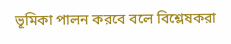ভূমিকা পালন করবে বলে বিশ্লেষকরা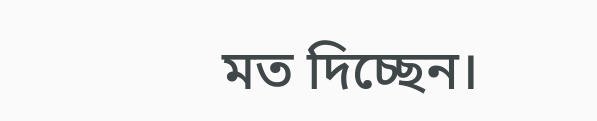মত দিচ্ছেন।